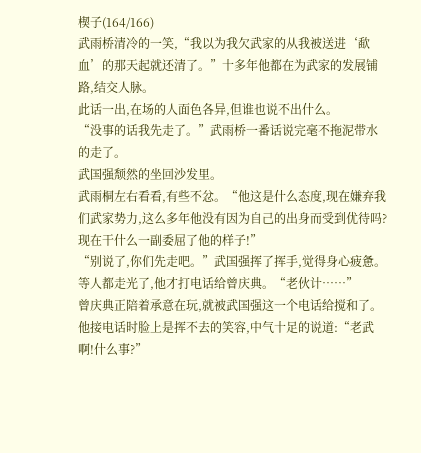楔子(164/166)
武雨桥清冷的一笑,“我以为我欠武家的从我被送进‘歃血’的那天起就还清了。”十多年他都在为武家的发展铺路,结交人脉。
此话一出,在场的人面色各异,但谁也说不出什么。
“没事的话我先走了。”武雨桥一番话说完毫不拖泥带水的走了。
武国强颓然的坐回沙发里。
武雨桐左右看看,有些不忿。“他这是什么态度,现在嫌弃我们武家势力,这么多年他没有因为自己的出身而受到优待吗?现在干什么一副委屈了他的样子!”
“别说了,你们先走吧。”武国强挥了挥手,觉得身心疲惫。
等人都走光了,他才打电话给曾庆典。“老伙计……”
曾庆典正陪着承意在玩,就被武国强这一个电话给搅和了。他接电话时脸上是挥不去的笑容,中气十足的说道:“老武啊!什么事?”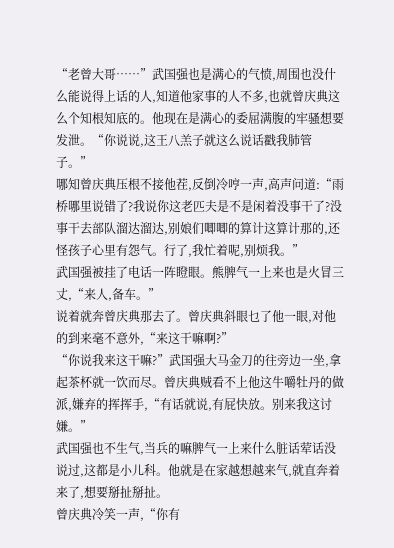“老曾大哥……”武国强也是满心的气愤,周围也没什么能说得上话的人,知道他家事的人不多,也就曾庆典这么个知根知底的。他现在是满心的委屈满腹的牢骚想要发泄。“你说说,这王八羔子就这么说话戳我肺管子。”
哪知曾庆典压根不接他茬,反倒冷哼一声,高声问道:“雨桥哪里说错了?我说你这老匹夫是不是闲着没事干了?没事干去部队溜达溜达,别娘们唧唧的算计这算计那的,还怪孩子心里有怨气。行了,我忙着呢,别烦我。”
武国强被挂了电话一阵瞪眼。熊脾气一上来也是火冒三丈,“来人,备车。”
说着就奔曾庆典那去了。曾庆典斜眼乜了他一眼,对他的到来毫不意外,“来这干嘛啊?”
“你说我来这干嘛?”武国强大马金刀的往旁边一坐,拿起茶杯就一饮而尽。曾庆典贼看不上他这牛嚼牡丹的做派,嫌弃的挥挥手,“有话就说,有屁快放。别来我这讨嫌。”
武国强也不生气,当兵的嘛脾气一上来什么脏话荤话没说过,这都是小儿科。他就是在家越想越来气,就直奔着来了,想要掰扯掰扯。
曾庆典冷笑一声,“你有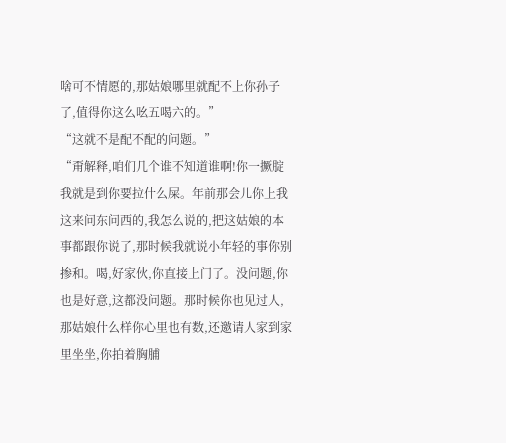啥可不情愿的,那姑娘哪里就配不上你孙子了,值得你这么吆五喝六的。”
“这就不是配不配的问题。”
“甭解释,咱们几个谁不知道谁啊!你一撅腚我就是到你要拉什么屎。年前那会儿你上我这来问东问西的,我怎么说的,把这姑娘的本事都跟你说了,那时候我就说小年轻的事你别掺和。喝,好家伙,你直接上门了。没问题,你也是好意,这都没问题。那时候你也见过人,那姑娘什么样你心里也有数,还邀请人家到家里坐坐,你拍着胸脯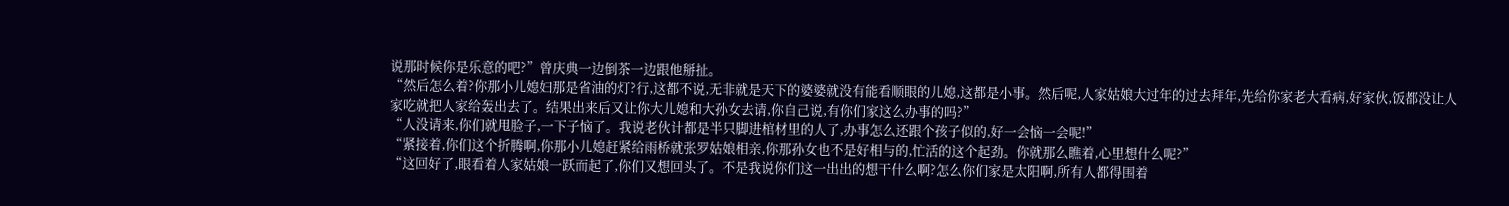说那时候你是乐意的吧?”曾庆典一边倒茶一边跟他掰扯。
“然后怎么着?你那小儿媳妇那是省油的灯?行,这都不说,无非就是天下的婆婆就没有能看顺眼的儿媳,这都是小事。然后呢,人家姑娘大过年的过去拜年,先给你家老大看病,好家伙,饭都没让人家吃就把人家给轰出去了。结果出来后又让你大儿媳和大孙女去请,你自己说,有你们家这么办事的吗?”
“人没请来,你们就甩脸子,一下子恼了。我说老伙计都是半只脚进棺材里的人了,办事怎么还跟个孩子似的,好一会恼一会呢!”
“紧接着,你们这个折腾啊,你那小儿媳赶紧给雨桥就张罗姑娘相亲,你那孙女也不是好相与的,忙活的这个起劲。你就那么瞧着,心里想什么呢?”
“这回好了,眼看着人家姑娘一跃而起了,你们又想回头了。不是我说你们这一出出的想干什么啊?怎么你们家是太阳啊,所有人都得围着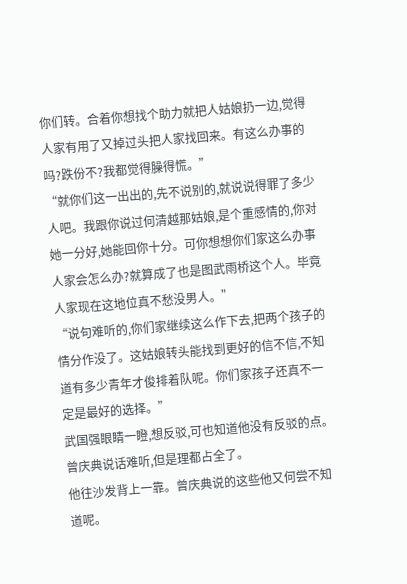你们转。合着你想找个助力就把人姑娘扔一边,觉得人家有用了又掉过头把人家找回来。有这么办事的吗?跌份不?我都觉得臊得慌。”
“就你们这一出出的,先不说别的,就说说得罪了多少人吧。我跟你说过何清越那姑娘,是个重感情的,你对她一分好,她能回你十分。可你想想你们家这么办事人家会怎么办?就算成了也是图武雨桥这个人。毕竟人家现在这地位真不愁没男人。”
“说句难听的,你们家继续这么作下去,把两个孩子的情分作没了。这姑娘转头能找到更好的信不信,不知道有多少青年才俊排着队呢。你们家孩子还真不一定是最好的选择。”
武国强眼睛一瞪,想反驳,可也知道他没有反驳的点。曾庆典说话难听,但是理都占全了。
他往沙发背上一靠。曾庆典说的这些他又何尝不知道呢。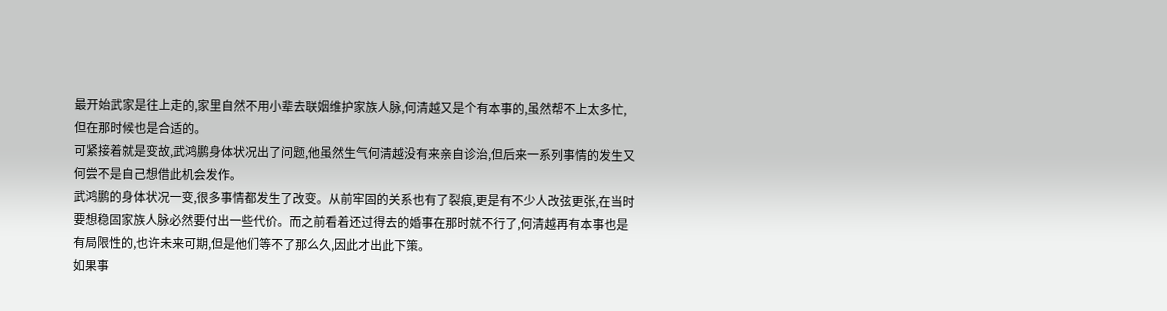最开始武家是往上走的,家里自然不用小辈去联姻维护家族人脉,何清越又是个有本事的,虽然帮不上太多忙,但在那时候也是合适的。
可紧接着就是变故,武鸿鹏身体状况出了问题,他虽然生气何清越没有来亲自诊治,但后来一系列事情的发生又何尝不是自己想借此机会发作。
武鸿鹏的身体状况一变,很多事情都发生了改变。从前牢固的关系也有了裂痕,更是有不少人改弦更张,在当时要想稳固家族人脉必然要付出一些代价。而之前看着还过得去的婚事在那时就不行了,何清越再有本事也是有局限性的,也许未来可期,但是他们等不了那么久,因此才出此下策。
如果事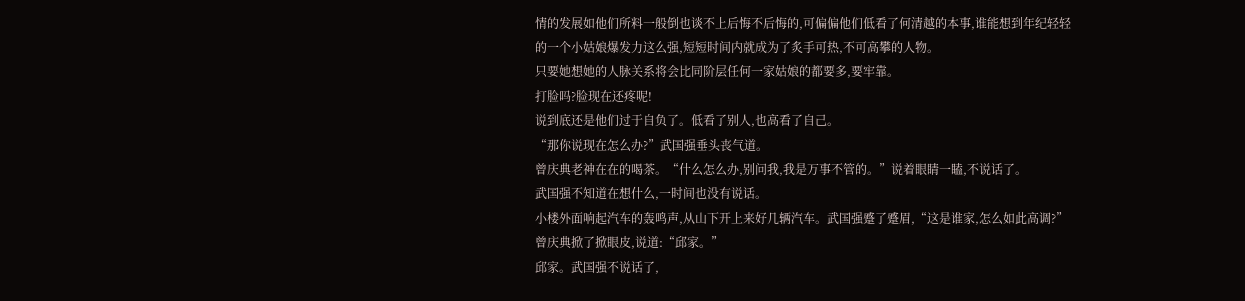情的发展如他们所料一般倒也谈不上后悔不后悔的,可偏偏他们低看了何清越的本事,谁能想到年纪轻轻的一个小姑娘爆发力这么强,短短时间内就成为了炙手可热,不可高攀的人物。
只要她想她的人脉关系将会比同阶层任何一家姑娘的都要多,要牢靠。
打脸吗?脸现在还疼呢!
说到底还是他们过于自负了。低看了别人,也高看了自己。
“那你说现在怎么办?”武国强垂头丧气道。
曾庆典老神在在的喝茶。“什么怎么办,别问我,我是万事不管的。”说着眼睛一瞌,不说话了。
武国强不知道在想什么,一时间也没有说话。
小楼外面响起汽车的轰鸣声,从山下开上来好几辆汽车。武国强蹙了蹙眉,“这是谁家,怎么如此高调?”
曾庆典掀了掀眼皮,说道:“邱家。”
邱家。武国强不说话了,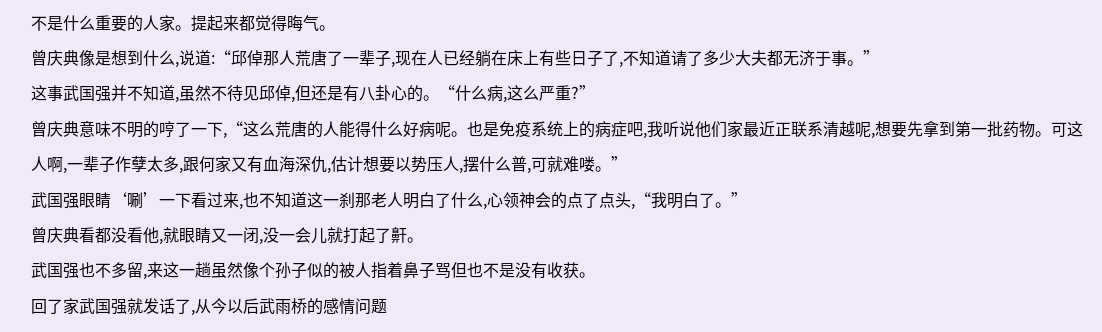不是什么重要的人家。提起来都觉得晦气。
曾庆典像是想到什么,说道:“邱倬那人荒唐了一辈子,现在人已经躺在床上有些日子了,不知道请了多少大夫都无济于事。”
这事武国强并不知道,虽然不待见邱倬,但还是有八卦心的。“什么病,这么严重?”
曾庆典意味不明的哼了一下,“这么荒唐的人能得什么好病呢。也是免疫系统上的病症吧,我听说他们家最近正联系清越呢,想要先拿到第一批药物。可这人啊,一辈子作孽太多,跟何家又有血海深仇,估计想要以势压人,摆什么普,可就难喽。”
武国强眼睛‘唰’一下看过来,也不知道这一刹那老人明白了什么,心领神会的点了点头,“我明白了。”
曾庆典看都没看他,就眼睛又一闭,没一会儿就打起了鼾。
武国强也不多留,来这一趟虽然像个孙子似的被人指着鼻子骂但也不是没有收获。
回了家武国强就发话了,从今以后武雨桥的感情问题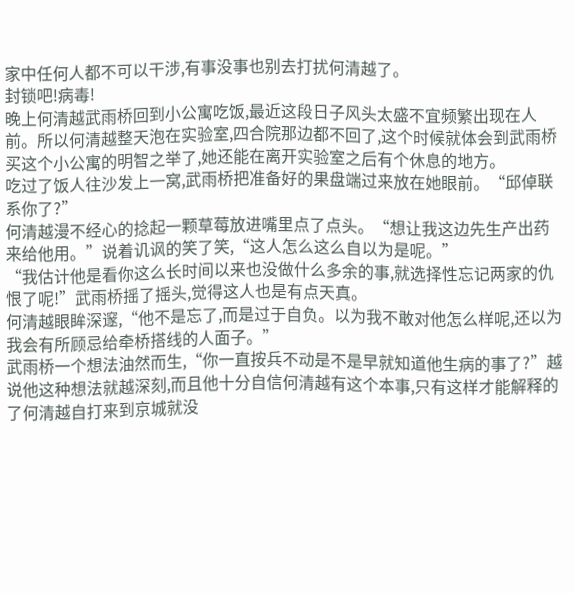家中任何人都不可以干涉,有事没事也别去打扰何清越了。
封锁吧!病毒!
晚上何清越武雨桥回到小公寓吃饭,最近这段日子风头太盛不宜频繁出现在人前。所以何清越整天泡在实验室,四合院那边都不回了,这个时候就体会到武雨桥买这个小公寓的明智之举了,她还能在离开实验室之后有个休息的地方。
吃过了饭人往沙发上一窝,武雨桥把准备好的果盘端过来放在她眼前。“邱倬联系你了?”
何清越漫不经心的捻起一颗草莓放进嘴里点了点头。“想让我这边先生产出药来给他用。”说着讥讽的笑了笑,“这人怎么这么自以为是呢。”
“我估计他是看你这么长时间以来也没做什么多余的事,就选择性忘记两家的仇恨了呢!”武雨桥摇了摇头,觉得这人也是有点天真。
何清越眼眸深邃,“他不是忘了,而是过于自负。以为我不敢对他怎么样呢,还以为我会有所顾忌给牵桥搭线的人面子。”
武雨桥一个想法油然而生,“你一直按兵不动是不是早就知道他生病的事了?”越说他这种想法就越深刻,而且他十分自信何清越有这个本事,只有这样才能解释的了何清越自打来到京城就没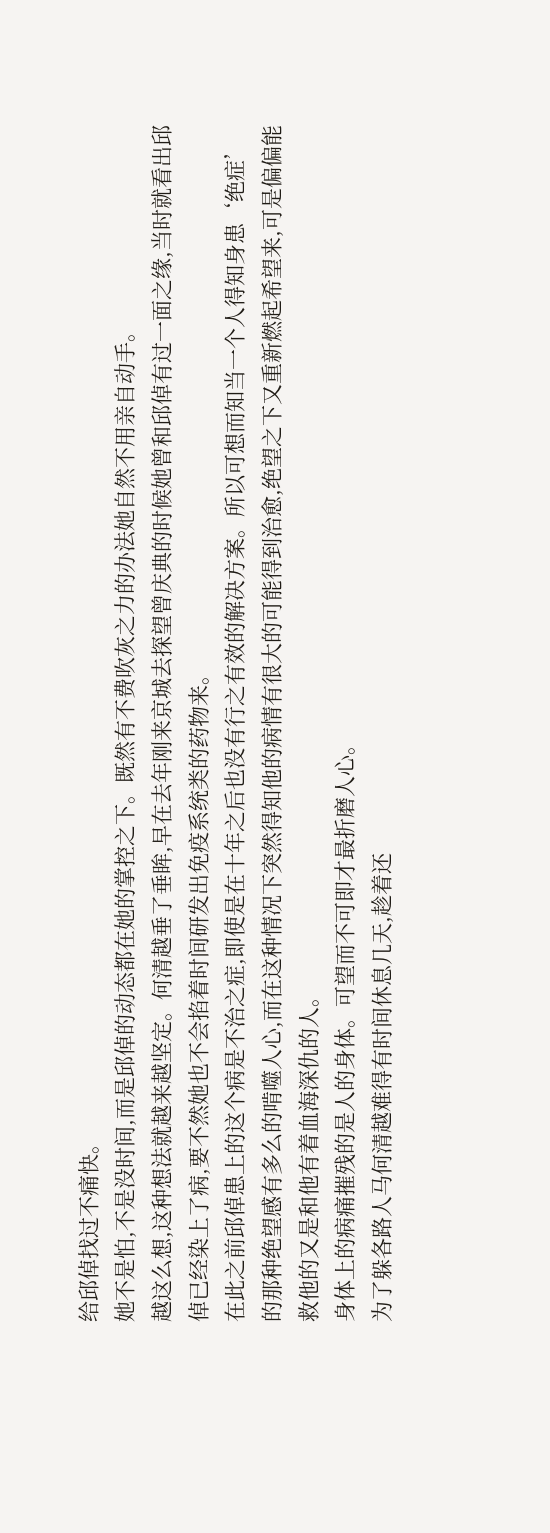给邱倬找过不痛快。
她不是怕,不是没时间,而是邱倬的动态都在她的掌控之下。既然有不费吹灰之力的办法她自然不用亲自动手。
越这么想,这种想法就越来越坚定。何清越垂了垂眸,早在去年刚来京城去探望曾庆典的时候她曾和邱倬有过一面之缘,当时就看出邱倬已经染上了病,要不然她也不会掐着时间研发出免疫系统类的药物来。
在此之前邱倬患上的这个病是不治之症,即使是在十年之后也没有行之有效的解决方案。所以可想而知当一个人得知身患‘绝症’的那种绝望感有多么的啃噬人心,而在这种情况下突然得知他的病情有很大的可能得到治愈,绝望之下又重新燃起希望来,可是偏偏能救他的又是和他有着血海深仇的人。
身体上的病痛摧残的是人的身体。可望而不可即才最折磨人心。
为了躲各路人马何清越难得有时间休息几天,趁着还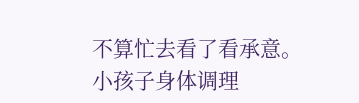不算忙去看了看承意。
小孩子身体调理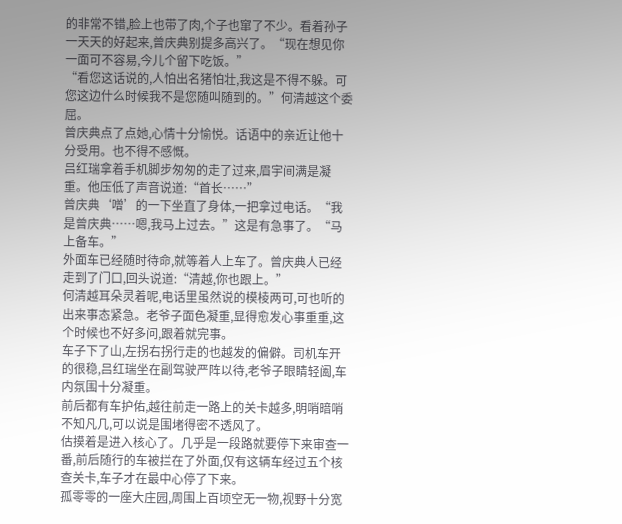的非常不错,脸上也带了肉,个子也窜了不少。看着孙子一天天的好起来,曾庆典别提多高兴了。“现在想见你一面可不容易,今儿个留下吃饭。”
“看您这话说的,人怕出名猪怕壮,我这是不得不躲。可您这边什么时候我不是您随叫随到的。”何清越这个委屈。
曾庆典点了点她,心情十分愉悦。话语中的亲近让他十分受用。也不得不感慨。
吕红瑞拿着手机脚步匆匆的走了过来,眉宇间满是凝重。他压低了声音说道:“首长……”
曾庆典‘噌’的一下坐直了身体,一把拿过电话。“我是曾庆典……嗯,我马上过去。”这是有急事了。“马上备车。”
外面车已经随时待命,就等着人上车了。曾庆典人已经走到了门口,回头说道:“清越,你也跟上。”
何清越耳朵灵着呢,电话里虽然说的模棱两可,可也听的出来事态紧急。老爷子面色凝重,显得愈发心事重重,这个时候也不好多问,跟着就完事。
车子下了山,左拐右拐行走的也越发的偏僻。司机车开的很稳,吕红瑞坐在副驾驶严阵以待,老爷子眼睛轻阖,车内氛围十分凝重。
前后都有车护佑,越往前走一路上的关卡越多,明哨暗哨不知凡几,可以说是围堵得密不透风了。
估摸着是进入核心了。几乎是一段路就要停下来审查一番,前后随行的车被拦在了外面,仅有这辆车经过五个核查关卡,车子才在最中心停了下来。
孤零零的一座大庄园,周围上百顷空无一物,视野十分宽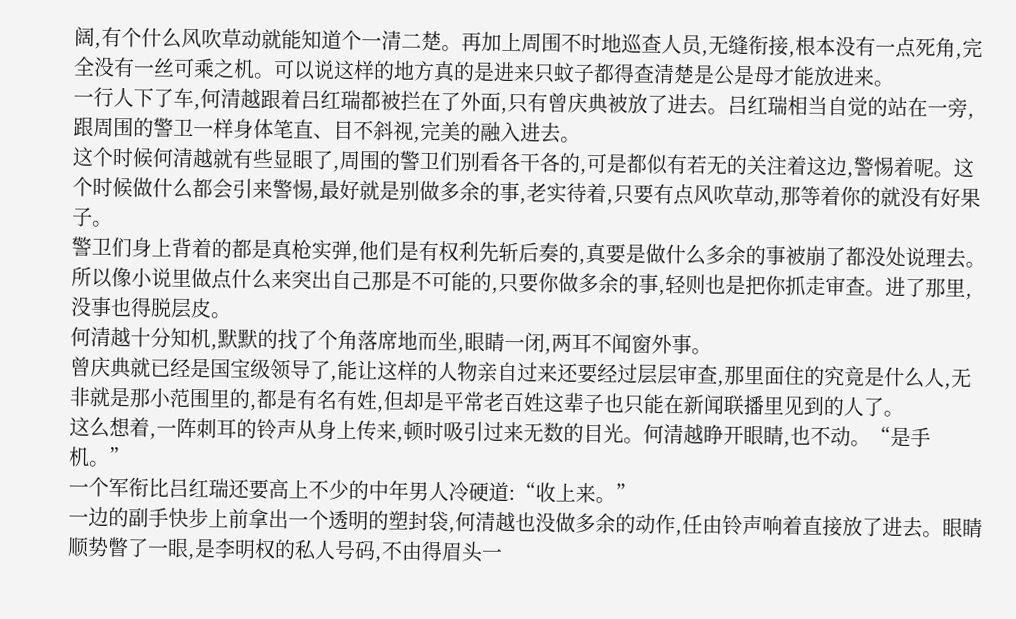阔,有个什么风吹草动就能知道个一清二楚。再加上周围不时地巡查人员,无缝衔接,根本没有一点死角,完全没有一丝可乘之机。可以说这样的地方真的是进来只蚊子都得查清楚是公是母才能放进来。
一行人下了车,何清越跟着吕红瑞都被拦在了外面,只有曾庆典被放了进去。吕红瑞相当自觉的站在一旁,跟周围的警卫一样身体笔直、目不斜视,完美的融入进去。
这个时候何清越就有些显眼了,周围的警卫们别看各干各的,可是都似有若无的关注着这边,警惕着呢。这个时候做什么都会引来警惕,最好就是别做多余的事,老实待着,只要有点风吹草动,那等着你的就没有好果子。
警卫们身上背着的都是真枪实弹,他们是有权利先斩后奏的,真要是做什么多余的事被崩了都没处说理去。所以像小说里做点什么来突出自己那是不可能的,只要你做多余的事,轻则也是把你抓走审查。进了那里,没事也得脱层皮。
何清越十分知机,默默的找了个角落席地而坐,眼睛一闭,两耳不闻窗外事。
曾庆典就已经是国宝级领导了,能让这样的人物亲自过来还要经过层层审查,那里面住的究竟是什么人,无非就是那小范围里的,都是有名有姓,但却是平常老百姓这辈子也只能在新闻联播里见到的人了。
这么想着,一阵刺耳的铃声从身上传来,顿时吸引过来无数的目光。何清越睁开眼睛,也不动。“是手机。”
一个军衔比吕红瑞还要高上不少的中年男人冷硬道:“收上来。”
一边的副手快步上前拿出一个透明的塑封袋,何清越也没做多余的动作,任由铃声响着直接放了进去。眼睛顺势瞥了一眼,是李明权的私人号码,不由得眉头一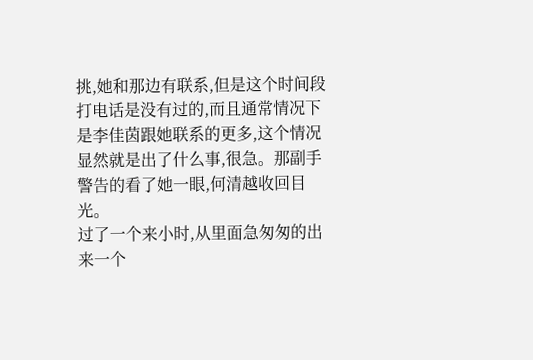挑,她和那边有联系,但是这个时间段打电话是没有过的,而且通常情况下是李佳茵跟她联系的更多,这个情况显然就是出了什么事,很急。那副手警告的看了她一眼,何清越收回目光。
过了一个来小时,从里面急匆匆的出来一个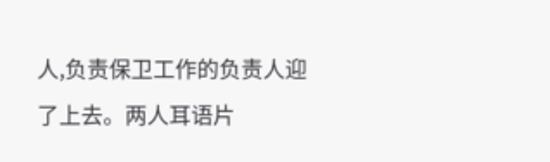人,负责保卫工作的负责人迎了上去。两人耳语片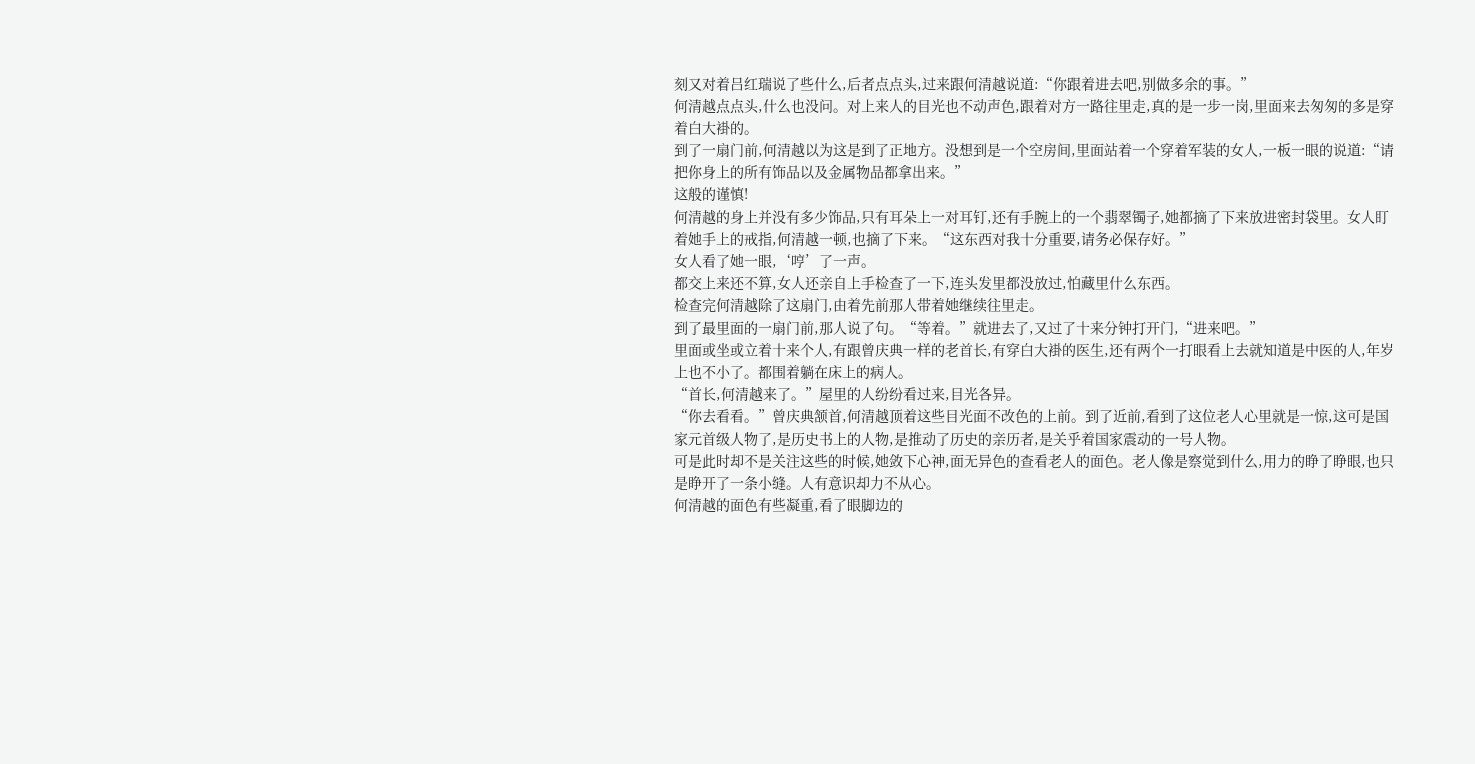刻又对着吕红瑞说了些什么,后者点点头,过来跟何清越说道:“你跟着进去吧,别做多余的事。”
何清越点点头,什么也没问。对上来人的目光也不动声色,跟着对方一路往里走,真的是一步一岗,里面来去匆匆的多是穿着白大褂的。
到了一扇门前,何清越以为这是到了正地方。没想到是一个空房间,里面站着一个穿着军装的女人,一板一眼的说道:“请把你身上的所有饰品以及金属物品都拿出来。”
这般的谨慎!
何清越的身上并没有多少饰品,只有耳朵上一对耳钉,还有手腕上的一个翡翠镯子,她都摘了下来放进密封袋里。女人盯着她手上的戒指,何清越一顿,也摘了下来。“这东西对我十分重要,请务必保存好。”
女人看了她一眼,‘哼’了一声。
都交上来还不算,女人还亲自上手检查了一下,连头发里都没放过,怕藏里什么东西。
检查完何清越除了这扇门,由着先前那人带着她继续往里走。
到了最里面的一扇门前,那人说了句。“等着。”就进去了,又过了十来分钟打开门,“进来吧。”
里面或坐或立着十来个人,有跟曾庆典一样的老首长,有穿白大褂的医生,还有两个一打眼看上去就知道是中医的人,年岁上也不小了。都围着躺在床上的病人。
“首长,何清越来了。”屋里的人纷纷看过来,目光各异。
“你去看看。”曾庆典颔首,何清越顶着这些目光面不改色的上前。到了近前,看到了这位老人心里就是一惊,这可是国家元首级人物了,是历史书上的人物,是推动了历史的亲历者,是关乎着国家震动的一号人物。
可是此时却不是关注这些的时候,她敛下心神,面无异色的查看老人的面色。老人像是察觉到什么,用力的睁了睁眼,也只是睁开了一条小缝。人有意识却力不从心。
何清越的面色有些凝重,看了眼脚边的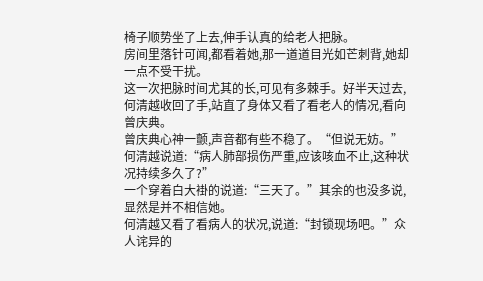椅子顺势坐了上去,伸手认真的给老人把脉。
房间里落针可闻,都看着她,那一道道目光如芒刺背,她却一点不受干扰。
这一次把脉时间尤其的长,可见有多棘手。好半天过去,何清越收回了手,站直了身体又看了看老人的情况,看向曾庆典。
曾庆典心神一颤,声音都有些不稳了。“但说无妨。”
何清越说道:“病人肺部损伤严重,应该咳血不止,这种状况持续多久了?”
一个穿着白大褂的说道:“三天了。”其余的也没多说,显然是并不相信她。
何清越又看了看病人的状况,说道:“封锁现场吧。”众人诧异的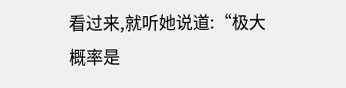看过来,就听她说道:“极大概率是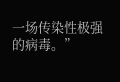一场传染性极强的病毒。”